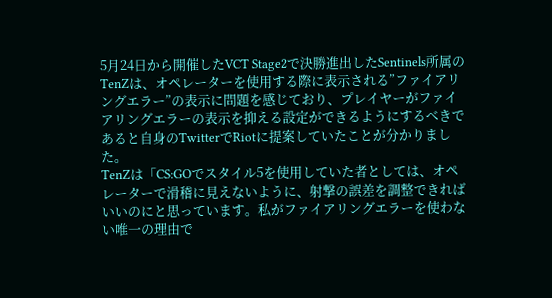5月24日から開催したVCT Stage2で決勝進出したSentinels所属のTenZは、オペレーターを使用する際に表示される”ファイアリングエラー”の表示に問題を感じており、プレイヤーがファイアリングエラーの表示を抑える設定ができるようにするべきであると自身のTwitterでRiotに提案していたことが分かりました。
TenZは「CS:GOでスタイル5を使用していた者としては、オペレーターで滑稽に見えないように、射撃の誤差を調整できればいいのにと思っています。私がファイアリングエラーを使わない唯一の理由で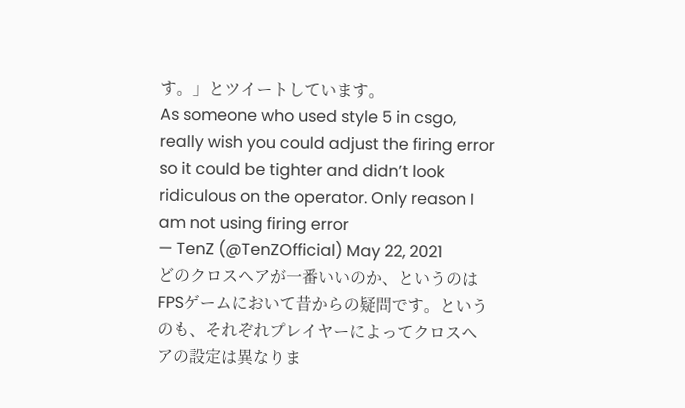す。」とツイートしています。
As someone who used style 5 in csgo, really wish you could adjust the firing error so it could be tighter and didn’t look ridiculous on the operator. Only reason I am not using firing error
— TenZ (@TenZOfficial) May 22, 2021
どのクロスヘアが一番いいのか、というのはFPSゲームにおいて昔からの疑問です。というのも、それぞれプレイヤーによってクロスヘアの設定は異なりま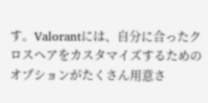す。Valorantには、自分に合ったクロスヘアをカスタマイズするためのオプションがたくさん用意さ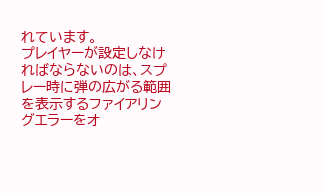れています。
プレイヤーが設定しなければならないのは、スプレー時に弾の広がる範囲を表示するファイアリングエラーをオ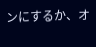ンにするか、オ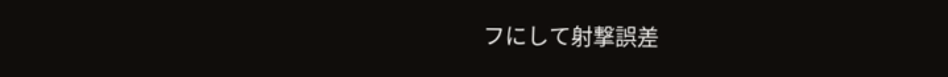フにして射撃誤差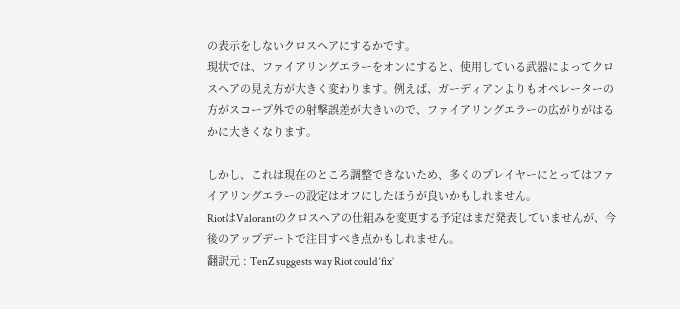の表示をしないクロスヘアにするかです。
現状では、ファイアリングエラーをオンにすると、使用している武器によってクロスヘアの見え方が大きく変わります。例えば、ガーディアンよりもオペレーターの方がスコープ外での射撃誤差が大きいので、ファイアリングエラーの広がりがはるかに大きくなります。

しかし、これは現在のところ調整できないため、多くのプレイヤーにとってはファイアリングエラーの設定はオフにしたほうが良いかもしれません。
RiotはValorantのクロスヘアの仕組みを変更する予定はまだ発表していませんが、今後のアップデートで注目すべき点かもしれません。
翻訳元 : TenZ suggests way Riot could ‘fix’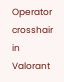Operator crosshair in Valorant